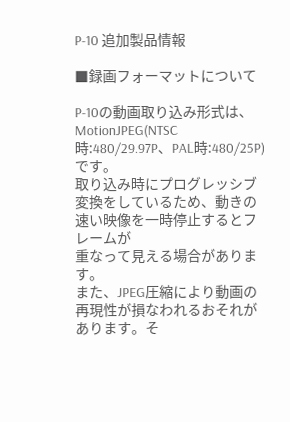P-10 追加製品情報

■録画フォーマットについて

P-10の動画取り込み形式は、MotionJPEG(NTSC時:480/29.97P、PAL時:480/25P)です。
取り込み時にプログレッシブ変換をしているため、動きの速い映像を一時停止するとフレームが
重なって見える場合があります。
また、JPEG圧縮により動画の再現性が損なわれるおそれがあります。そ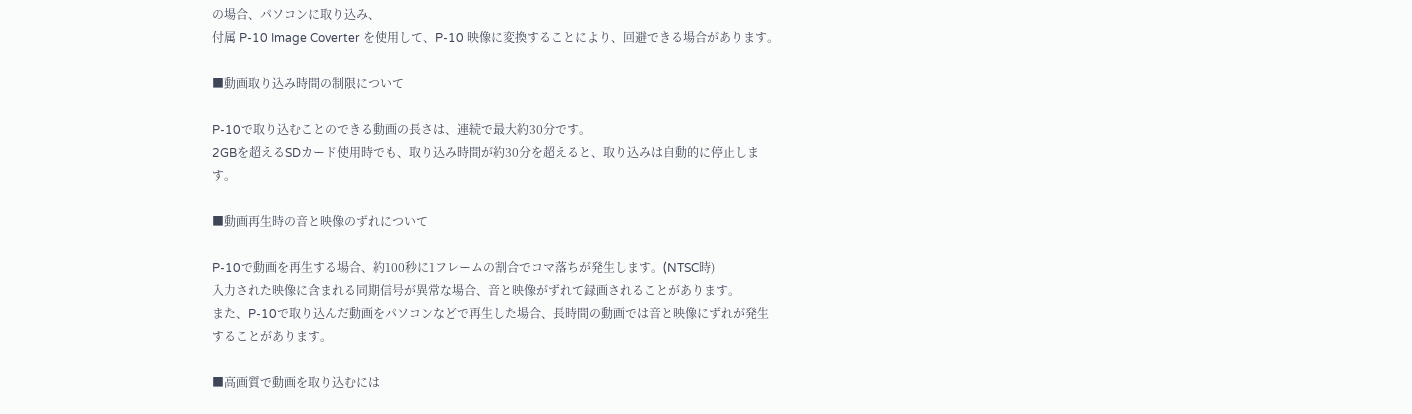の場合、パソコンに取り込み、
付属 P-10 Image Coverter を使用して、P-10 映像に変換することにより、回避できる場合があります。

■動画取り込み時間の制限について

P-10で取り込むことのできる動画の長さは、連続で最大約30分です。
2GBを超えるSDカード使用時でも、取り込み時間が約30分を超えると、取り込みは自動的に停止します。

■動画再生時の音と映像のずれについて

P-10で動画を再生する場合、約100秒に1フレームの割合でコマ落ちが発生します。(NTSC時)
入力された映像に含まれる同期信号が異常な場合、音と映像がずれて録画されることがあります。
また、P-10で取り込んだ動画をパソコンなどで再生した場合、長時間の動画では音と映像にずれが発生することがあります。

■高画質で動画を取り込むには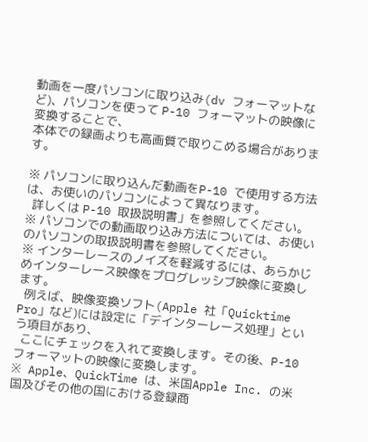動画を一度パソコンに取り込み(dv フォーマットなど)、パソコンを使って P-10 フォーマットの映像に変換することで、
本体での録画よりも高画質で取りこめる場合があります。

※ パソコンに取り込んだ動画をP-10 で使用する方法は、お使いのパソコンによって異なります。
  詳しくは P-10 取扱説明書」を参照してください。
※ パソコンでの動画取り込み方法については、お使いのパソコンの取扱説明書を参照してください。
※ インターレースのノイズを軽減するには、あらかじめインターレース映像をプログレッシブ映像に変換します。
  例えば、映像変換ソフト(Apple 社「Quicktime Pro」など)には設定に「デインターレース処理」という項目があり、
  ここにチェックを入れて変換します。その後、P-10 フォーマットの映像に変換します。
※ Apple、QuickTime は、米国Apple Inc. の米国及びその他の国における登録商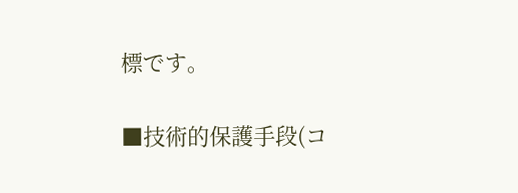標です。

■技術的保護手段(コ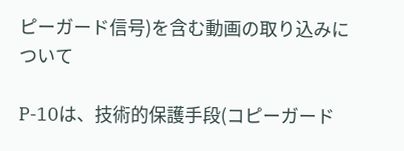ピーガード信号)を含む動画の取り込みについて

P-10は、技術的保護手段(コピーガード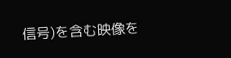信号)を含む映像を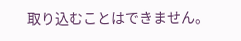取り込むことはできません。